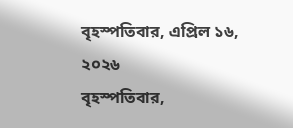বৃহস্পতিবার, এপ্রিল ১৬, ২০২৬
বৃহস্পতিবার,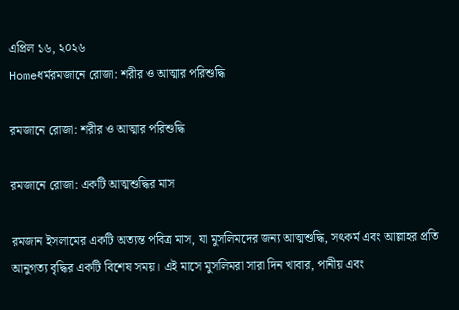এপ্রিল ১৬, ২০২৬
Homeধর্মরমজানে রোজা: শরীর ও আত্মার পরিশুদ্ধি

রমজানে রোজা: শরীর ও আত্মার পরিশুদ্ধি

রমজানে রোজা: একটি আত্মশুদ্ধির মাস

রমজান ইসলামের একটি অত্যন্ত পবিত্র মাস, যা মুসলিমদের জন্য আত্মশুদ্ধি, সৎকর্ম এবং আল্লাহর প্রতি আনুগত্য বৃদ্ধির একটি বিশেষ সময়। এই মাসে মুসলিমরা সারা দিন খাবার, পানীয় এবং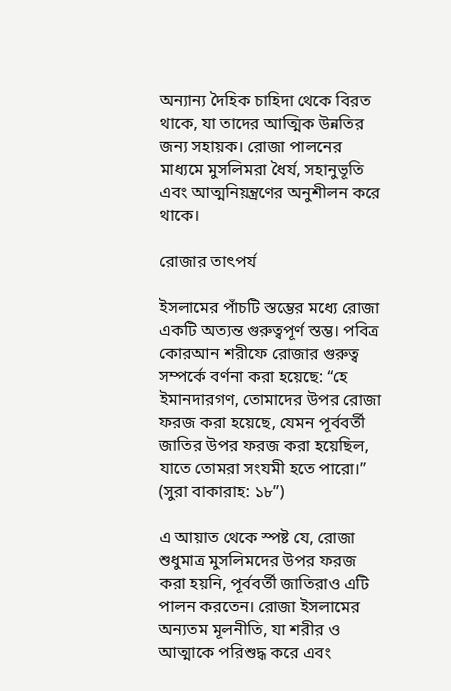অন্যান্য দৈহিক চাহিদা থেকে বিরত থাকে, যা তাদের আত্মিক উন্নতির জন্য সহায়ক। রোজা পালনের মাধ্যমে মুসলিমরা ধৈর্য, সহানুভূতি এবং আত্মনিয়ন্ত্রণের অনুশীলন করে থাকে।

রোজার তাৎপর্য

ইসলামের পাঁচটি স্তম্ভের মধ্যে রোজা একটি অত্যন্ত গুরুত্বপূর্ণ স্তম্ভ। পবিত্র কোরআন শরীফে রোজার গুরুত্ব সম্পর্কে বর্ণনা করা হয়েছে: “হে ইমানদারগণ, তোমাদের উপর রোজা ফরজ করা হয়েছে, যেমন পূর্ববর্তী জাতির উপর ফরজ করা হয়েছিল, যাতে তোমরা সংযমী হতে পারো।” (সুরা বাকারাহ: ১৮”)

এ আয়াত থেকে স্পষ্ট যে, রোজা শুধুমাত্র মুসলিমদের উপর ফরজ করা হয়নি, পূর্ববর্তী জাতিরাও এটি পালন করতেন। রোজা ইসলামের অন্যতম মূলনীতি, যা শরীর ও আত্মাকে পরিশুদ্ধ করে এবং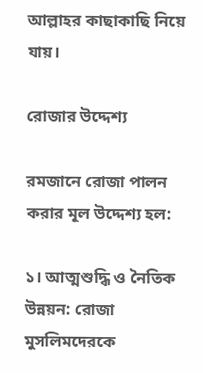আল্লাহর কাছাকাছি নিয়ে যায়।

রোজার উদ্দেশ্য

রমজানে রোজা পালন করার মূল উদ্দেশ্য হল:

১। আত্মশুদ্ধি ও নৈতিক উন্নয়ন: রোজা মুসলিমদেরকে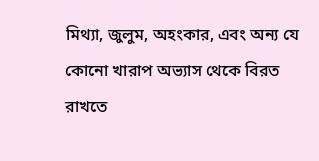মিথ্যা, জুলুম, অহংকার, এবং অন্য যে কোনো খারাপ অভ্যাস থেকে বিরত রাখতে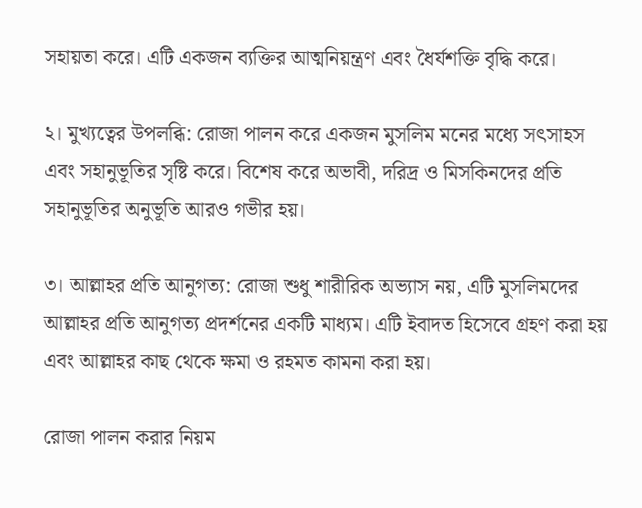সহায়তা করে। এটি একজন ব্যক্তির আত্মনিয়ন্ত্রণ এবং ধৈর্যশক্তি বৃদ্ধি করে।

২। মুখ্যত্বের উপলব্ধি: রোজা পালন করে একজন মুসলিম মনের মধ্যে সৎসাহস এবং সহানুভূতির সৃষ্টি করে। বিশেষ করে অভাবী, দরিদ্র ও মিসকিনদের প্রতি সহানুভূতির অনুভূতি আরও গভীর হয়।

৩। আল্লাহর প্রতি আনুগত্য: রোজা শুধু শারীরিক অভ্যাস নয়, এটি মুসলিমদের আল্লাহর প্রতি আনুগত্য প্রদর্শনের একটি মাধ্যম। এটি ইবাদত হিসেবে গ্রহণ করা হয় এবং আল্লাহর কাছ থেকে ক্ষমা ও রহমত কামনা করা হয়।

রোজা পালন করার নিয়ম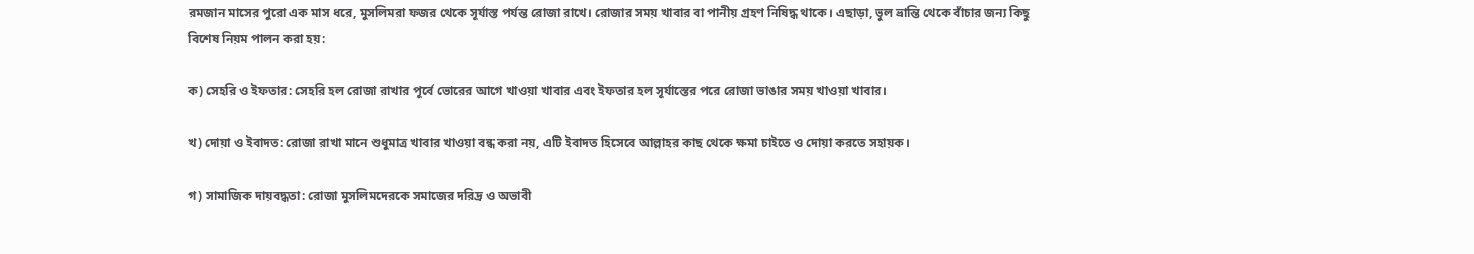রমজান মাসের পুরো এক মাস ধরে, মুসলিমরা ফজর থেকে সূর্যাস্ত পর্যন্ত রোজা রাখে। রোজার সময় খাবার বা পানীয় গ্রহণ নিষিদ্ধ থাকে। এছাড়া, ভুল ভ্রান্তি থেকে বাঁচার জন্য কিছু বিশেষ নিয়ম পালন করা হয়:

ক) সেহরি ও ইফতার: সেহরি হল রোজা রাখার পূর্বে ভোরের আগে খাওয়া খাবার এবং ইফতার হল সূর্যাস্তের পরে রোজা ভাঙার সময় খাওয়া খাবার।

খ) দোয়া ও ইবাদত: রোজা রাখা মানে শুধুমাত্র খাবার খাওয়া বন্ধ করা নয়, এটি ইবাদত হিসেবে আল্লাহর কাছ থেকে ক্ষমা চাইতে ও দোয়া করতে সহায়ক।

গ) সামাজিক দায়বদ্ধতা: রোজা মুসলিমদেরকে সমাজের দরিদ্র ও অভাবী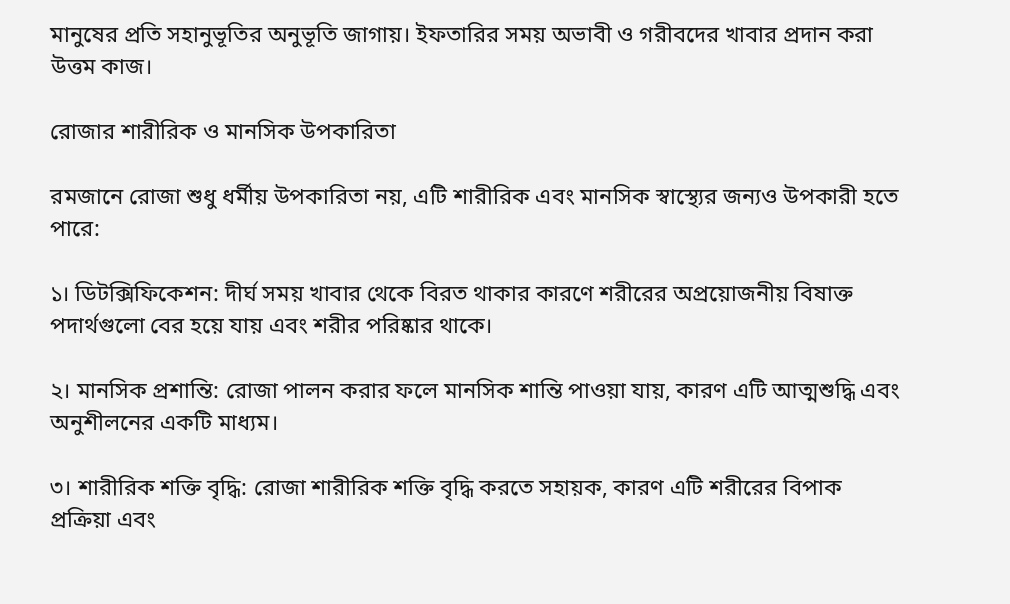মানুষের প্রতি সহানুভূতির অনুভূতি জাগায়। ইফতারির সময় অভাবী ও গরীবদের খাবার প্রদান করা উত্তম কাজ।

রোজার শারীরিক ও মানসিক উপকারিতা

রমজানে রোজা শুধু ধর্মীয় উপকারিতা নয়, এটি শারীরিক এবং মানসিক স্বাস্থ্যের জন্যও উপকারী হতে পারে:

১। ডিটক্সিফিকেশন: দীর্ঘ সময় খাবার থেকে বিরত থাকার কারণে শরীরের অপ্রয়োজনীয় বিষাক্ত পদার্থগুলো বের হয়ে যায় এবং শরীর পরিষ্কার থাকে।

২। মানসিক প্রশান্তি: রোজা পালন করার ফলে মানসিক শান্তি পাওয়া যায়, কারণ এটি আত্মশুদ্ধি এবং অনুশীলনের একটি মাধ্যম।

৩। শারীরিক শক্তি বৃদ্ধি: রোজা শারীরিক শক্তি বৃদ্ধি করতে সহায়ক, কারণ এটি শরীরের বিপাক প্রক্রিয়া এবং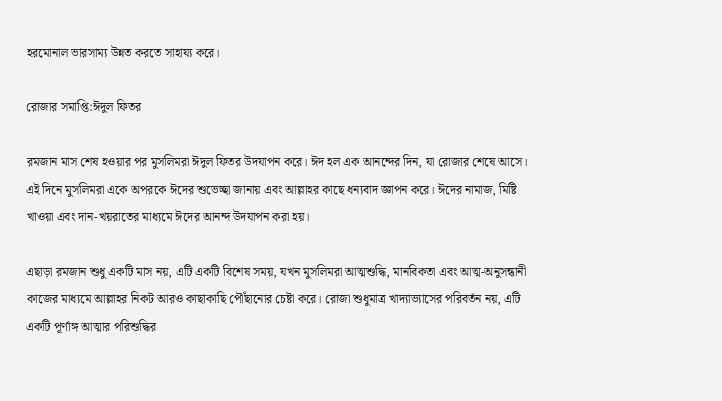হরমোনাল ভারসাম্য উন্নত করতে সাহায্য করে।

রোজার সমাপ্তি:ঈদুল ফিতর

রমজান মাস শেষ হওয়ার পর মুসলিমরা ঈদুল ফিতর উদযাপন করে। ঈদ হল এক আনন্দের দিন, যা রোজার শেষে আসে। এই দিনে মুসলিমরা একে অপরকে ঈদের শুভেচ্ছা জানায় এবং আল্লাহর কাছে ধন্যবাদ জ্ঞাপন করে। ঈদের নামাজ, মিষ্টি খাওয়া এবং দান-খয়রাতের মাধ্যমে ঈদের আনন্দ উদযাপন করা হয়।

এছাড়া রমজান শুধু একটি মাস নয়, এটি একটি বিশেষ সময়, যখন মুসলিমরা আত্মশুদ্ধি, মানবিকতা এবং আত্ম-অনুসন্ধানী কাজের মাধ্যমে আল্লাহর নিকট আরও কাছাকাছি পৌঁছানোর চেষ্টা করে। রোজা শুধুমাত্র খাদ্যাভ্যাসের পরিবর্তন নয়, এটি একটি পূর্ণাঙ্গ আত্মার পরিশুদ্ধির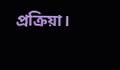প্রক্রিয়া।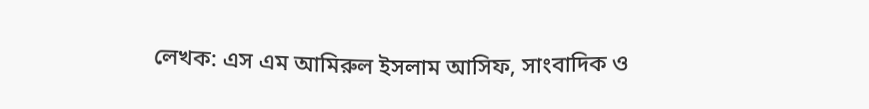লেখক: এস এম আমিরুল ইসলাম আসিফ, সাংবাদিক ও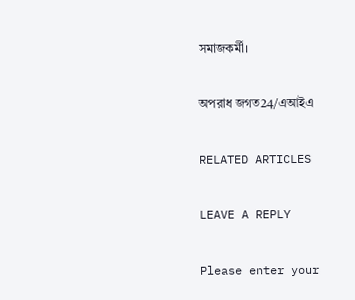সমাজকর্মী।

অপরাধ জগত24/এআইএ

RELATED ARTICLES

LEAVE A REPLY

Please enter your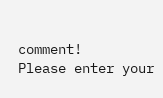comment!
Please enter your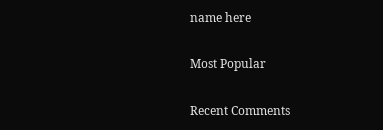name here

Most Popular

Recent Comments